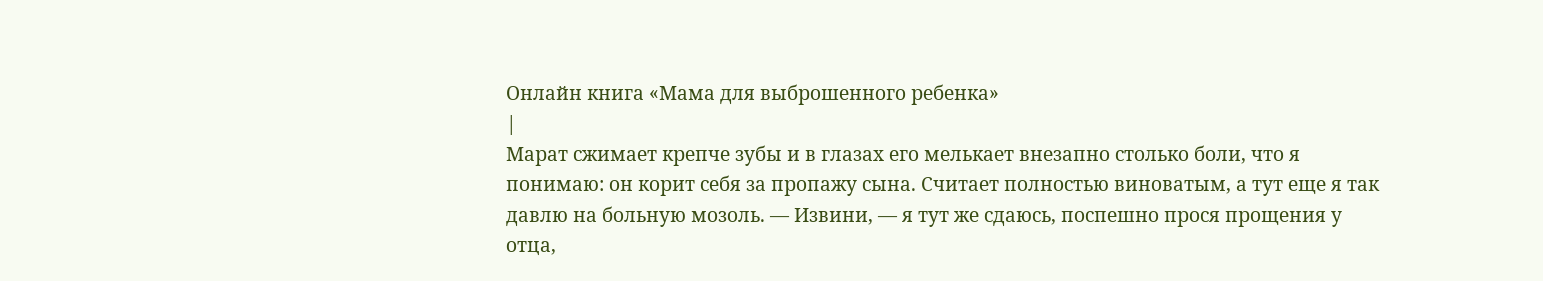Онлайн книга «Мама для выброшенного ребенка»
|
Марат сжимает крепче зубы и в глазах его мелькает внезапно столько боли, что я понимаю: он корит себя за пропажу сына. Считает полностью виноватым, а тут еще я так давлю на больную мозоль. — Извини, — я тут же сдаюсь, поспешно прося прощения у отца,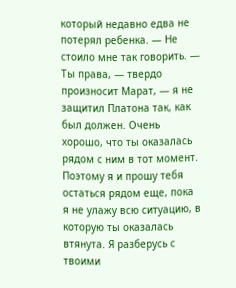который недавно едва не потерял ребенка. — Не стоило мне так говорить. — Ты права, — твердо произносит Марат, — я не защитил Платона так, как был должен. Очень хорошо, что ты оказалась рядом с ним в тот момент. Поэтому я и прошу тебя остаться рядом еще, пока я не улажу всю ситуацию, в которую ты оказалась втянута. Я разберусь с твоими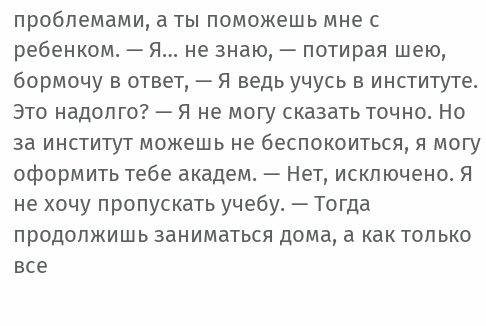проблемами, а ты поможешь мне с ребенком. — Я… не знаю, — потирая шею, бормочу в ответ, — Я ведь учусь в институте. Это надолго? — Я не могу сказать точно. Но за институт можешь не беспокоиться, я могу оформить тебе академ. — Нет, исключено. Я не хочу пропускать учебу. — Тогда продолжишь заниматься дома, а как только все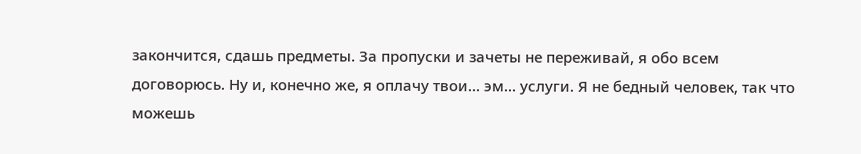закончится, сдашь предметы. За пропуски и зачеты не переживай, я обо всем договорюсь. Ну и, конечно же, я оплачу твои… эм… услуги. Я не бедный человек, так что можешь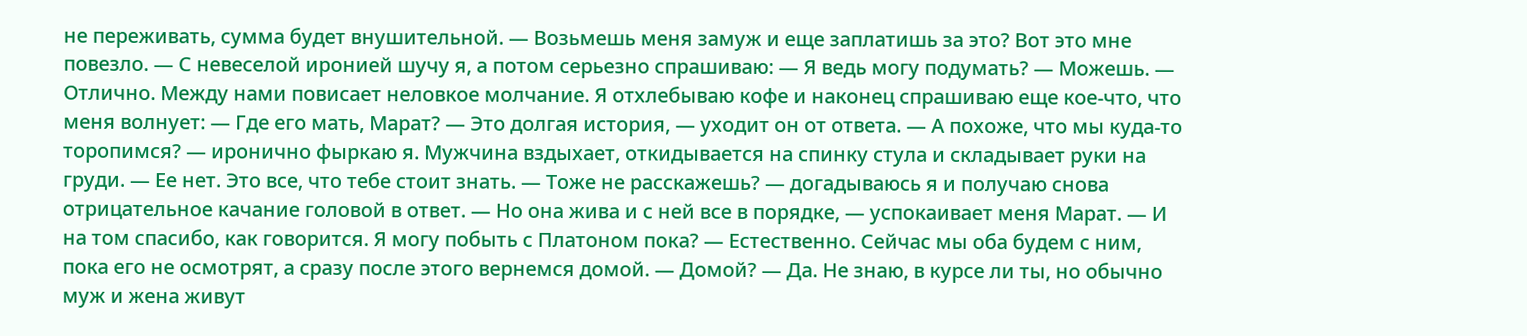не переживать, сумма будет внушительной. — Возьмешь меня замуж и еще заплатишь за это? Вот это мне повезло. — С невеселой иронией шучу я, а потом серьезно спрашиваю: — Я ведь могу подумать? — Можешь. — Отлично. Между нами повисает неловкое молчание. Я отхлебываю кофе и наконец спрашиваю еще кое-что, что меня волнует: — Где его мать, Марат? — Это долгая история, — уходит он от ответа. — А похоже, что мы куда-то торопимся? — иронично фыркаю я. Мужчина вздыхает, откидывается на спинку стула и складывает руки на груди. — Ее нет. Это все, что тебе стоит знать. — Тоже не расскажешь? — догадываюсь я и получаю снова отрицательное качание головой в ответ. — Но она жива и с ней все в порядке, — успокаивает меня Марат. — И на том спасибо, как говорится. Я могу побыть с Платоном пока? — Естественно. Сейчас мы оба будем с ним, пока его не осмотрят, а сразу после этого вернемся домой. — Домой? — Да. Не знаю, в курсе ли ты, но обычно муж и жена живут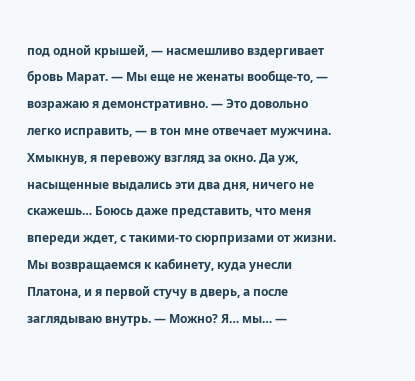под одной крышей, — насмешливо вздергивает бровь Марат. — Мы еще не женаты вообще-то, — возражаю я демонстративно. — Это довольно легко исправить, — в тон мне отвечает мужчина. Хмыкнув, я перевожу взгляд за окно. Да уж, насыщенные выдались эти два дня, ничего не скажешь… Боюсь даже представить, что меня впереди ждет, с такими-то сюрпризами от жизни. Мы возвращаемся к кабинету, куда унесли Платона, и я первой стучу в дверь, а после заглядываю внутрь. — Можно? Я… мы… —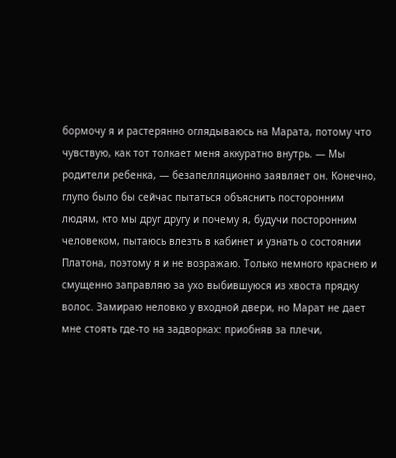бормочу я и растерянно оглядываюсь на Марата, потому что чувствую, как тот толкает меня аккуратно внутрь. — Мы родители ребенка, — безапелляционно заявляет он. Конечно, глупо было бы сейчас пытаться объяснить посторонним людям, кто мы друг другу и почему я, будучи посторонним человеком, пытаюсь влезть в кабинет и узнать о состоянии Платона, поэтому я и не возражаю. Только немного краснею и смущенно заправляю за ухо выбившуюся из хвоста прядку волос. Замираю неловко у входной двери, но Марат не дает мне стоять где-то на задворках: приобняв за плечи,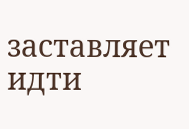заставляет идти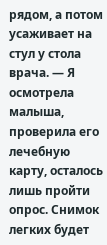рядом, а потом усаживает на стул у стола врача. — Я осмотрела малыша, проверила его лечебную карту, осталось лишь пройти опрос. Снимок легких будет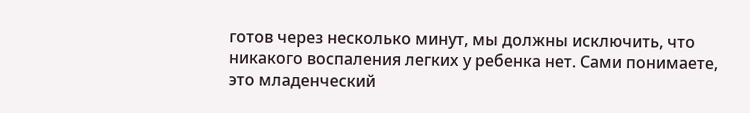готов через несколько минут, мы должны исключить, что никакого воспаления легких у ребенка нет. Сами понимаете, это младенческий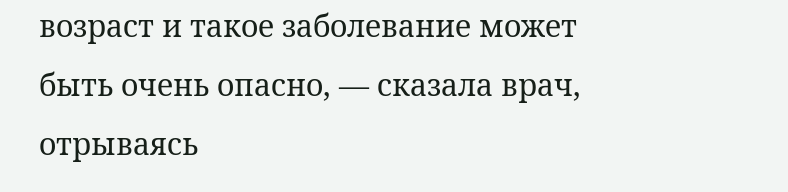возраст и такое заболевание может быть очень опасно, — сказала врач, отрываясь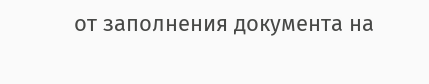от заполнения документа на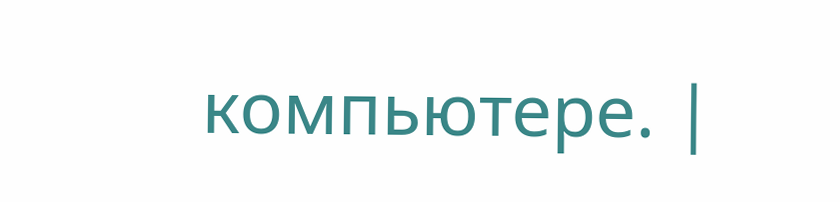компьютере. |